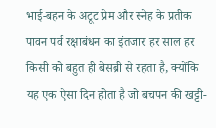भाई-बहन के अटूट प्रेम और स्नेह के प्रतीक पावन पर्व रक्षाबंधन का इंतजार हर साल हर किसी को बहुत ही बेसब्री से रहता है, क्योंकि यह एक ऐसा दिन होता है जो बचपन की खट्टी-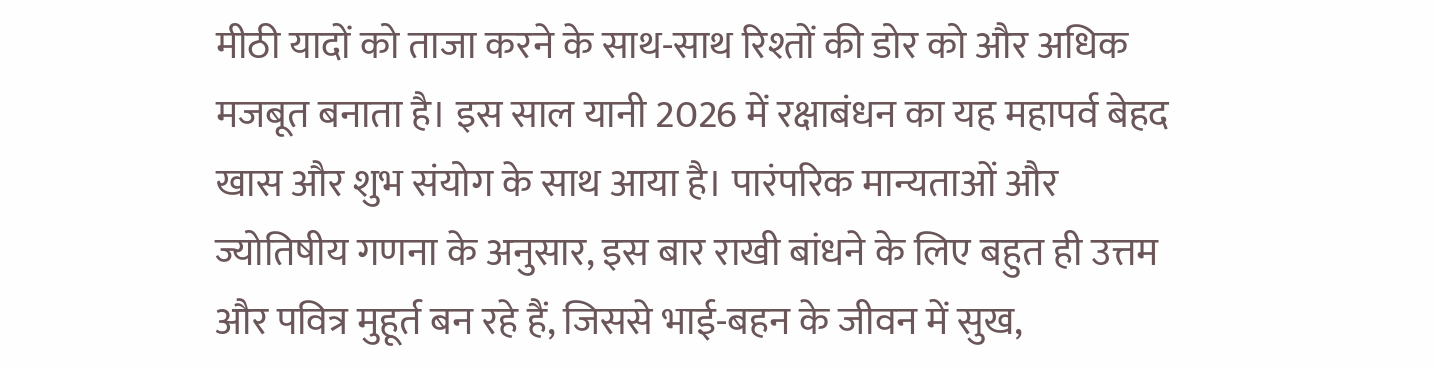मीठी यादों को ताजा करने के साथ-साथ रिश्तों की डोर को और अधिक मजबूत बनाता है। इस साल यानी 2026 में रक्षाबंधन का यह महापर्व बेहद खास और शुभ संयोग के साथ आया है। पारंपरिक मान्यताओं और ज्योतिषीय गणना के अनुसार, इस बार राखी बांधने के लिए बहुत ही उत्तम और पवित्र मुहूर्त बन रहे हैं, जिससे भाई-बहन के जीवन में सुख,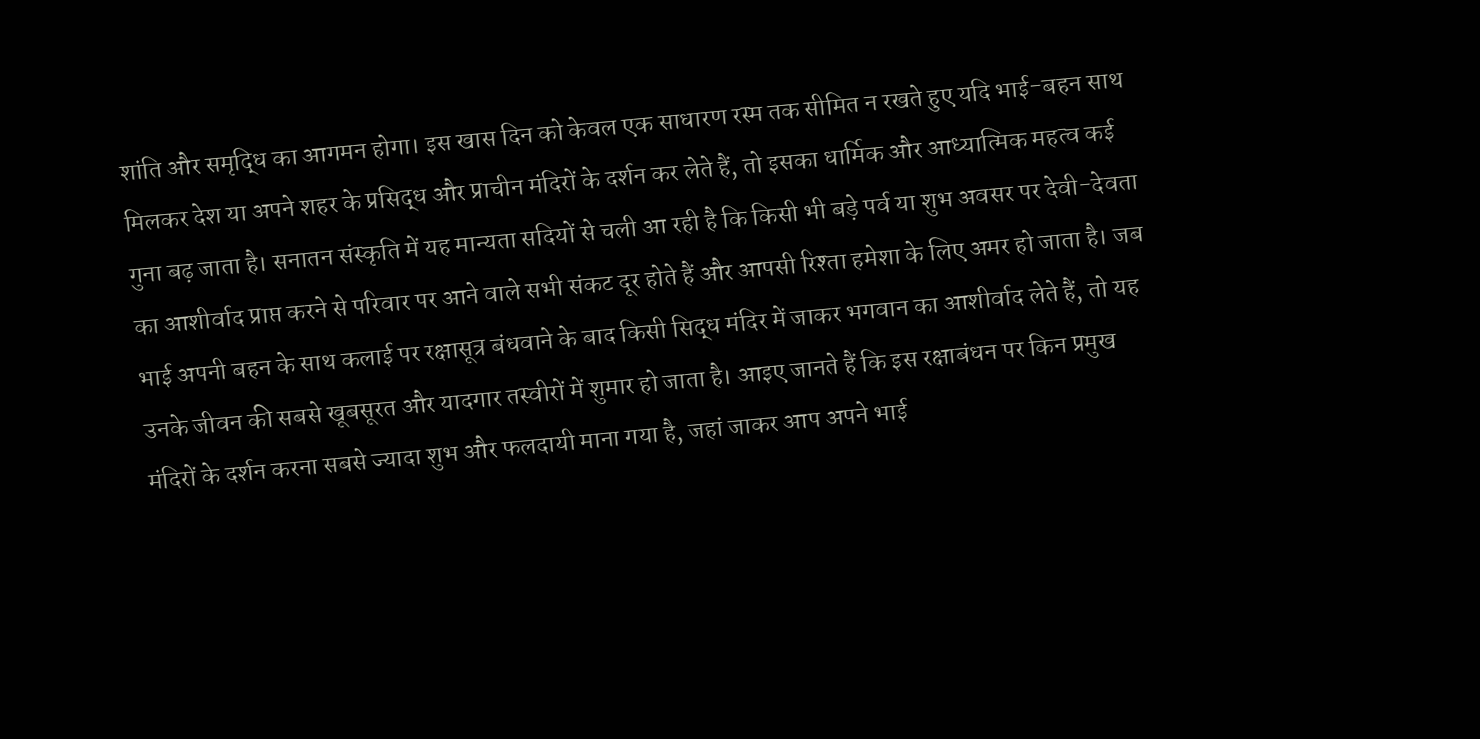शांति और समृद्धि का आगमन होगा। इस खास दिन को केवल एक साधारण रस्म तक सीमित न रखते हुए यदि भाई-बहन साथ मिलकर देश या अपने शहर के प्रसिद्ध और प्राचीन मंदिरों के दर्शन कर लेते हैं, तो इसका धार्मिक और आध्यात्मिक महत्व कई गुना बढ़ जाता है। सनातन संस्कृति में यह मान्यता सदियों से चली आ रही है कि किसी भी बड़े पर्व या शुभ अवसर पर देवी-देवता का आशीर्वाद प्राप्त करने से परिवार पर आने वाले सभी संकट दूर होते हैं और आपसी रिश्ता हमेशा के लिए अमर हो जाता है। जब भाई अपनी बहन के साथ कलाई पर रक्षासूत्र बंधवाने के बाद किसी सिद्ध मंदिर में जाकर भगवान का आशीर्वाद लेते हैं, तो यह उनके जीवन की सबसे खूबसूरत और यादगार तस्वीरों में शुमार हो जाता है। आइए जानते हैं कि इस रक्षाबंधन पर किन प्रमुख मंदिरों के दर्शन करना सबसे ज्यादा शुभ और फलदायी माना गया है, जहां जाकर आप अपने भाई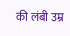की लंबी उम्र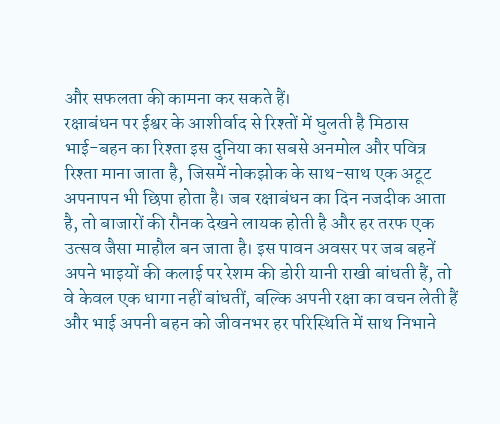और सफलता की कामना कर सकते हैं।
रक्षाबंधन पर ईश्वर के आशीर्वाद से रिश्तों में घुलती है मिठास
भाई-बहन का रिश्ता इस दुनिया का सबसे अनमोल और पवित्र रिश्ता माना जाता है, जिसमें नोकझोक के साथ-साथ एक अटूट अपनापन भी छिपा होता है। जब रक्षाबंधन का दिन नजदीक आता है, तो बाजारों की रौनक देखने लायक होती है और हर तरफ एक उत्सव जैसा माहौल बन जाता है। इस पावन अवसर पर जब बहनें अपने भाइयों की कलाई पर रेशम की डोरी यानी राखी बांधती हैं, तो वे केवल एक धागा नहीं बांधतीं, बल्कि अपनी रक्षा का वचन लेती हैं और भाई अपनी बहन को जीवनभर हर परिस्थिति में साथ निभाने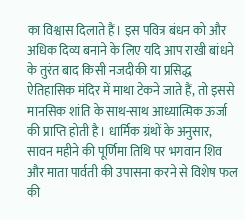का विश्वास दिलाते हैं। इस पवित्र बंधन को और अधिक दिव्य बनाने के लिए यदि आप राखी बांधने के तुरंत बाद किसी नजदीकी या प्रसिद्ध ऐतिहासिक मंदिर में माथा टेकने जाते हैं, तो इससे मानसिक शांति के साथ-साथ आध्यात्मिक ऊर्जा की प्राप्ति होती है। धार्मिक ग्रंथों के अनुसार, सावन महीने की पूर्णिमा तिथि पर भगवान शिव और माता पार्वती की उपासना करने से विशेष फल की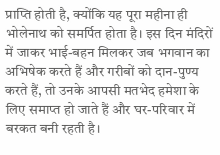प्राप्ति होती है, क्योंकि यह पूरा महीना ही भोलेनाथ को समर्पित होता है। इस दिन मंदिरों में जाकर भाई-बहन मिलकर जब भगवान का अभिषेक करते हैं और गरीबों को दान-पुण्य करते हैं, तो उनके आपसी मतभेद हमेशा के लिए समाप्त हो जाते हैं और घर-परिवार में बरकत बनी रहती है।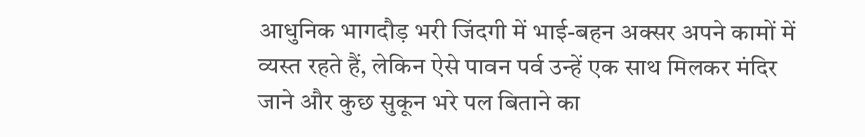आधुनिक भागदौड़ भरी जिंदगी में भाई-बहन अक्सर अपने कामों में व्यस्त रहते हैं, लेकिन ऐसे पावन पर्व उन्हें एक साथ मिलकर मंदिर जाने और कुछ सुकून भरे पल बिताने का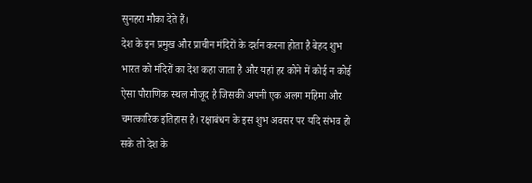सुनहरा मौका देते हैं।
देश के इन प्रमुख और प्राचीन मंदिरों के दर्शन करना होता है बेहद शुभ
भारत को मंदिरों का देश कहा जाता है और यहां हर कोने में कोई न कोई ऐसा पौराणिक स्थल मौजूद है जिसकी अपनी एक अलग महिमा और चमत्कारिक इतिहास है। रक्षाबंधन के इस शुभ अवसर पर यदि संभव हो सके तो देश के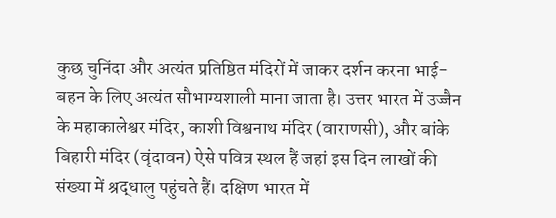कुछ चुनिंदा और अत्यंत प्रतिष्ठित मंदिरों में जाकर दर्शन करना भाई-बहन के लिए अत्यंत सौभाग्यशाली माना जाता है। उत्तर भारत में उज्जैन के महाकालेश्वर मंदिर, काशी विश्वनाथ मंदिर (वाराणसी), और बांके बिहारी मंदिर (वृंदावन) ऐसे पवित्र स्थल हैं जहां इस दिन लाखों की संख्या में श्रद्धालु पहुंचते हैं। दक्षिण भारत में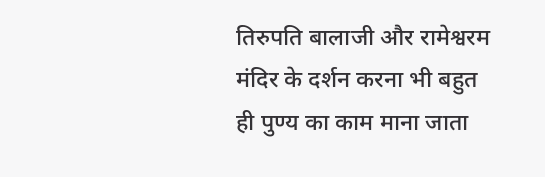तिरुपति बालाजी और रामेश्वरम मंदिर के दर्शन करना भी बहुत ही पुण्य का काम माना जाता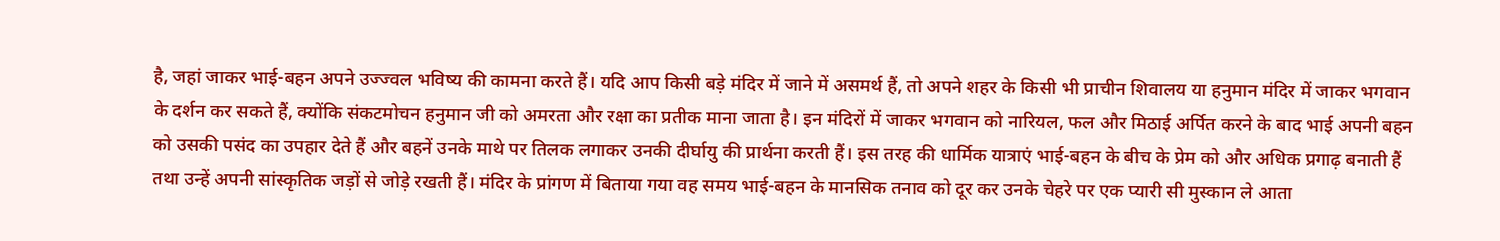है, जहां जाकर भाई-बहन अपने उज्ज्वल भविष्य की कामना करते हैं। यदि आप किसी बड़े मंदिर में जाने में असमर्थ हैं, तो अपने शहर के किसी भी प्राचीन शिवालय या हनुमान मंदिर में जाकर भगवान के दर्शन कर सकते हैं, क्योंकि संकटमोचन हनुमान जी को अमरता और रक्षा का प्रतीक माना जाता है। इन मंदिरों में जाकर भगवान को नारियल, फल और मिठाई अर्पित करने के बाद भाई अपनी बहन को उसकी पसंद का उपहार देते हैं और बहनें उनके माथे पर तिलक लगाकर उनकी दीर्घायु की प्रार्थना करती हैं। इस तरह की धार्मिक यात्राएं भाई-बहन के बीच के प्रेम को और अधिक प्रगाढ़ बनाती हैं तथा उन्हें अपनी सांस्कृतिक जड़ों से जोड़े रखती हैं। मंदिर के प्रांगण में बिताया गया वह समय भाई-बहन के मानसिक तनाव को दूर कर उनके चेहरे पर एक प्यारी सी मुस्कान ले आता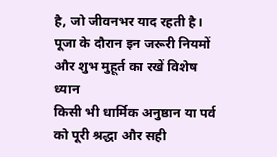है, जो जीवनभर याद रहती है।
पूजा के दौरान इन जरूरी नियमों और शुभ मुहूर्त का रखें विशेष ध्यान
किसी भी धार्मिक अनुष्ठान या पर्व को पूरी श्रद्धा और सही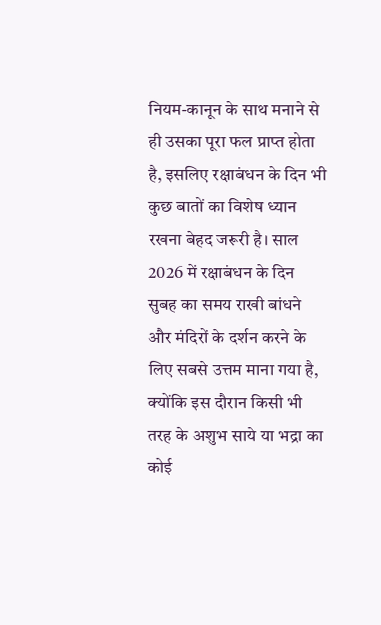नियम-कानून के साथ मनाने से ही उसका पूरा फल प्राप्त होता है, इसलिए रक्षाबंधन के दिन भी कुछ बातों का विशेष ध्यान रखना बेहद जरूरी है। साल 2026 में रक्षाबंधन के दिन सुबह का समय राखी बांधने और मंदिरों के दर्शन करने के लिए सबसे उत्तम माना गया है, क्योंकि इस दौरान किसी भी तरह के अशुभ साये या भद्रा का कोई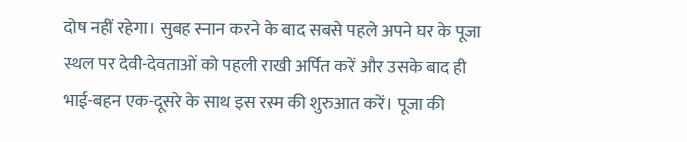दोष नहीं रहेगा। सुबह स्नान करने के बाद सबसे पहले अपने घर के पूजा स्थल पर देवी-देवताओं को पहली राखी अर्पित करें और उसके बाद ही भाई-बहन एक-दूसरे के साथ इस रस्म की शुरुआत करें। पूजा की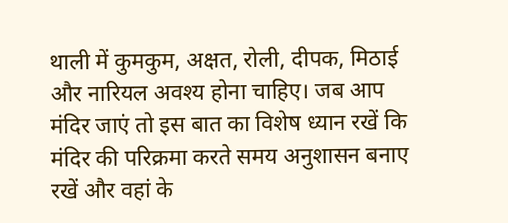थाली में कुमकुम, अक्षत, रोली, दीपक, मिठाई और नारियल अवश्य होना चाहिए। जब आप मंदिर जाएं तो इस बात का विशेष ध्यान रखें कि मंदिर की परिक्रमा करते समय अनुशासन बनाए रखें और वहां के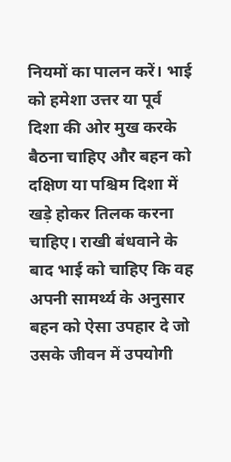नियमों का पालन करें। भाई को हमेशा उत्तर या पूर्व दिशा की ओर मुख करके बैठना चाहिए और बहन को दक्षिण या पश्चिम दिशा में खड़े होकर तिलक करना चाहिए। राखी बंधवाने के बाद भाई को चाहिए कि वह अपनी सामर्थ्य के अनुसार बहन को ऐसा उपहार दे जो उसके जीवन में उपयोगी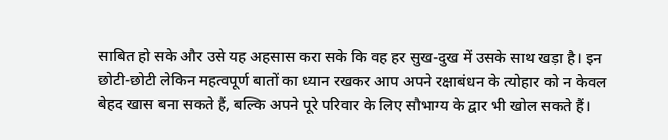साबित हो सके और उसे यह अहसास करा सके कि वह हर सुख-दुख में उसके साथ खड़ा है। इन छोटी-छोटी लेकिन महत्वपूर्ण बातों का ध्यान रखकर आप अपने रक्षाबंधन के त्योहार को न केवल बेहद खास बना सकते हैं, बल्कि अपने पूरे परिवार के लिए सौभाग्य के द्वार भी खोल सकते हैं।